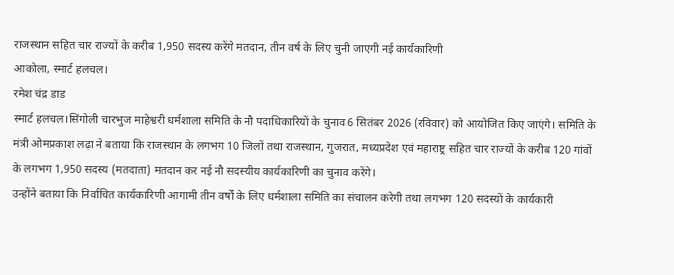राजस्थान सहित चार राज्यों के करीब 1,950 सदस्य करेंगे मतदान, तीन वर्ष के लिए चुनी जाएगी नई कार्यकारिणी
आकोला, स्मार्ट हलचल।
रमेश चंद्र डाड
स्मार्ट हलचल।सिंगोली चारभुज माहेश्वरी धर्मशाला समिति के नौ पदाधिकारियों के चुनाव 6 सितंबर 2026 (रविवार) को आयोजित किए जाएंगे। समिति के मंत्री ओमप्रकाश लढ़ा ने बताया कि राजस्थान के लगभग 10 जिलों तथा राजस्थान, गुजरात, मध्यप्रदेश एवं महाराष्ट्र सहित चार राज्यों के करीब 120 गांवों के लगभग 1,950 सदस्य (मतदाता) मतदान कर नई नौ सदस्यीय कार्यकारिणी का चुनाव करेंगे।
उन्होंने बताया कि निर्वाचित कार्यकारिणी आगामी तीन वर्षों के लिए धर्मशाला समिति का संचालन करेगी तथा लगभग 120 सदस्यों के कार्यकारी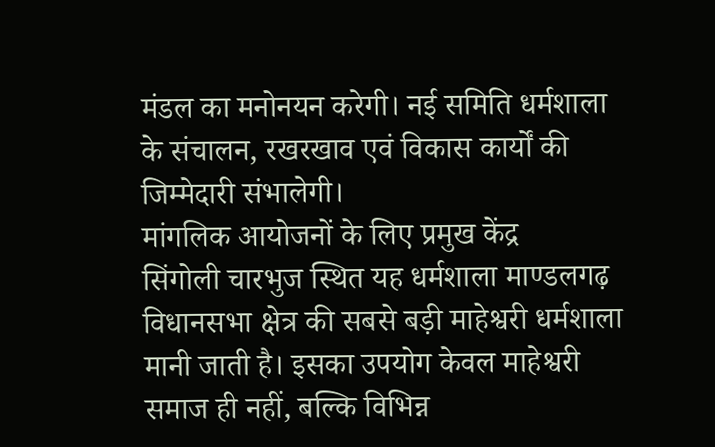मंडल का मनोनयन करेगी। नई समिति धर्मशाला के संचालन, रखरखाव एवं विकास कार्यों की जिम्मेदारी संभालेगी।
मांगलिक आयोजनों के लिए प्रमुख केंद्र
सिंगोली चारभुज स्थित यह धर्मशाला माण्डलगढ़ विधानसभा क्षेत्र की सबसे बड़ी माहेश्वरी धर्मशाला मानी जाती है। इसका उपयोग केवल माहेश्वरी समाज ही नहीं, बल्कि विभिन्न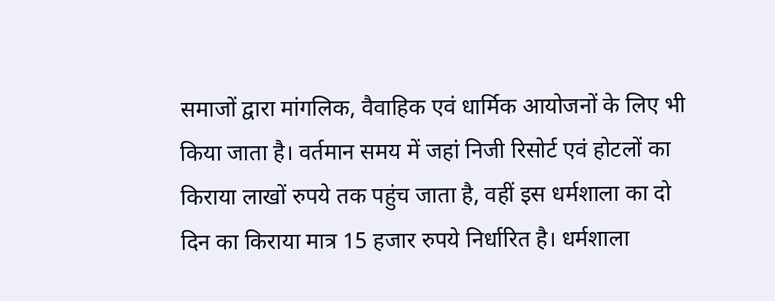समाजों द्वारा मांगलिक, वैवाहिक एवं धार्मिक आयोजनों के लिए भी किया जाता है। वर्तमान समय में जहां निजी रिसोर्ट एवं होटलों का किराया लाखों रुपये तक पहुंच जाता है, वहीं इस धर्मशाला का दो दिन का किराया मात्र 15 हजार रुपये निर्धारित है। धर्मशाला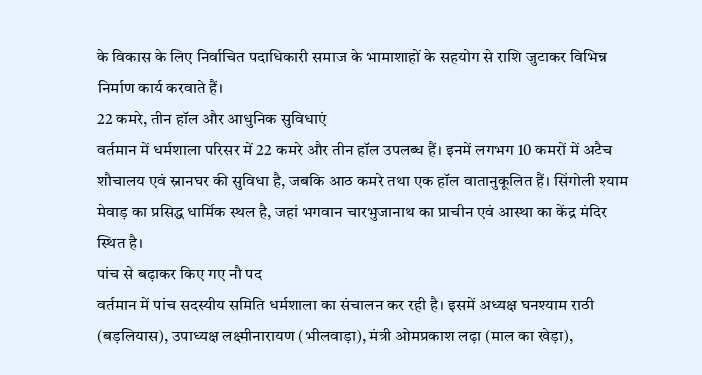के विकास के लिए निर्वाचित पदाधिकारी समाज के भामाशाहों के सहयोग से राशि जुटाकर विभिन्न निर्माण कार्य करवाते हैं।
22 कमरे, तीन हॉल और आधुनिक सुविधाएं
वर्तमान में धर्मशाला परिसर में 22 कमरे और तीन हॉल उपलब्ध हैं। इनमें लगभग 10 कमरों में अटैच शौचालय एवं स्नानघर की सुविधा है, जबकि आठ कमरे तथा एक हॉल वातानुकूलित हैं। सिंगोली श्याम मेवाड़ का प्रसिद्ध धार्मिक स्थल है, जहां भगवान चारभुजानाथ का प्राचीन एवं आस्था का केंद्र मंदिर स्थित है।
पांच से बढ़ाकर किए गए नौ पद
वर्तमान में पांच सदस्यीय समिति धर्मशाला का संचालन कर रही है। इसमें अध्यक्ष घनश्याम राठी (बड़लियास), उपाध्यक्ष लक्ष्मीनारायण (भीलवाड़ा), मंत्री ओमप्रकाश लढ़ा (माल का खेड़ा),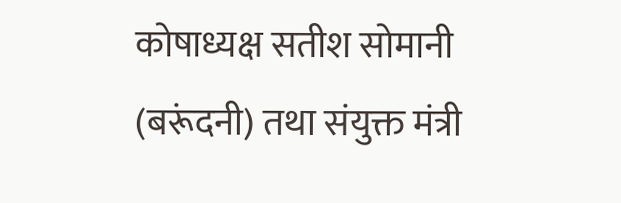कोषाध्यक्ष सतीश सोमानी (बरूंदनी) तथा संयुक्त मंत्री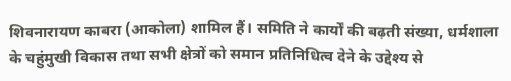शिवनारायण काबरा (आकोला) शामिल हैं। समिति ने कार्यों की बढ़ती संख्या, धर्मशाला के चहुंमुखी विकास तथा सभी क्षेत्रों को समान प्रतिनिधित्व देने के उद्देश्य से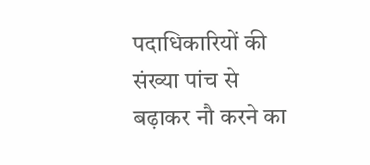पदाधिकारियों की संख्या पांच से बढ़ाकर नौ करने का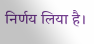निर्णय लिया है।